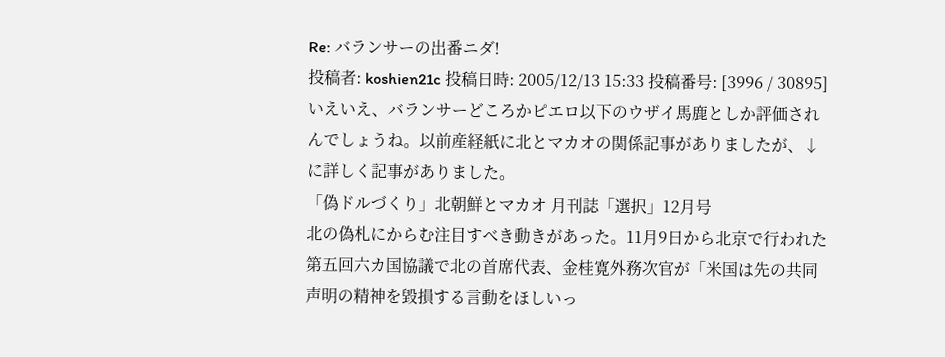Re: バランサーの出番ニダ!
投稿者: koshien21c 投稿日時: 2005/12/13 15:33 投稿番号: [3996 / 30895]
いえいえ、バランサーどころかピエロ以下のウザイ馬鹿としか評価されんでしょうね。以前産経紙に北とマカオの関係記事がありましたが、↓に詳しく記事がありました。
「偽ドルづくり」北朝鮮とマカオ 月刊誌「選択」12月号
北の偽札にからむ注目すべき動きがあった。11月9日から北京で行われた第五回六カ国協議で北の首席代表、金桂寛外務次官が「米国は先の共同声明の精神を毀損する言動をほしいっ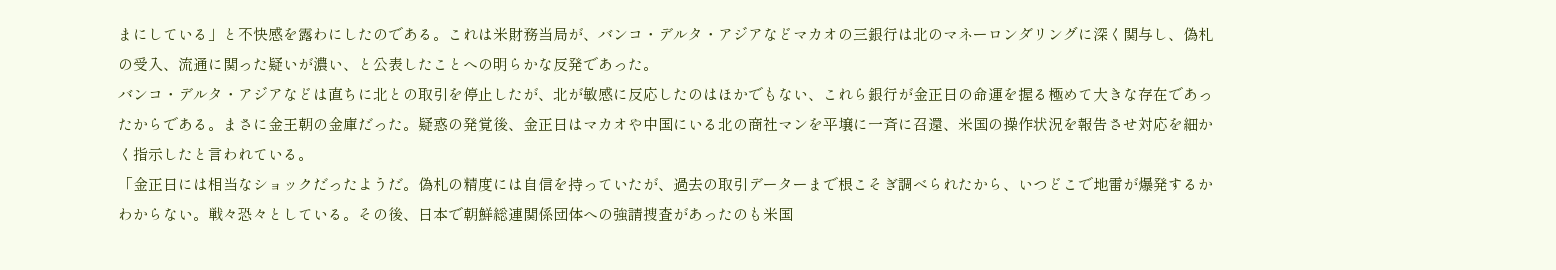まにしている」と不快感を露わにしたのである。これは米財務当局が、バンコ・デルタ・アジアなどマカオの三銀行は北のマネーロンダリングに深く関与し、偽札の受入、流通に関った疑いが濃い、と公表したことへの明らかな反発であった。
バンコ・デルタ・アジアなどは直ちに北との取引を停止したが、北が敏感に反応したのはほかでもない、これら銀行が金正日の命運を握る極めて大きな存在であったからである。まさに金王朝の金庫だった。疑惑の発覚後、金正日はマカオや中国にいる北の商社マンを平壌に一斉に召還、米国の操作状況を報告させ対応を細かく指示したと言われている。
「金正日には相当なショックだったようだ。偽札の精度には自信を持っていたが、過去の取引データーまで根こそぎ調べられたから、いつどこで地雷が爆発するかわからない。戦々恐々としている。その後、日本で朝鮮総連関係団体への強請捜査があったのも米国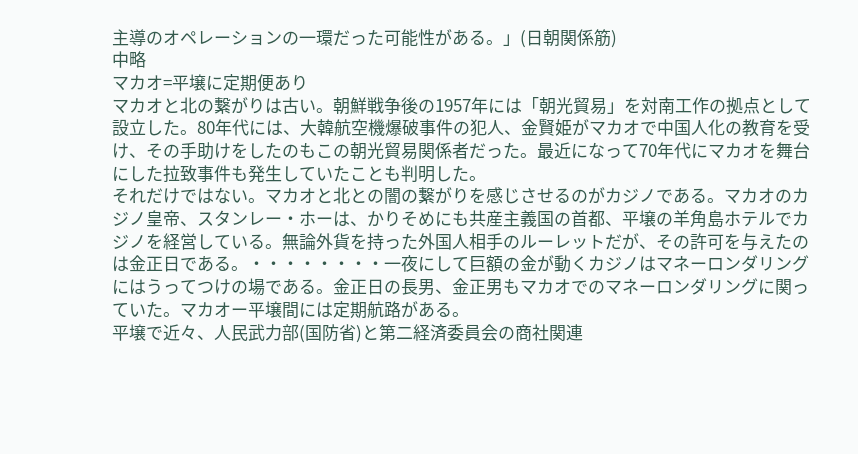主導のオペレーションの一環だった可能性がある。」(日朝関係筋)
中略
マカオ=平壌に定期便あり
マカオと北の繋がりは古い。朝鮮戦争後の1957年には「朝光貿易」を対南工作の拠点として設立した。80年代には、大韓航空機爆破事件の犯人、金賢姫がマカオで中国人化の教育を受け、その手助けをしたのもこの朝光貿易関係者だった。最近になって70年代にマカオを舞台にした拉致事件も発生していたことも判明した。
それだけではない。マカオと北との闇の繋がりを感じさせるのがカジノである。マカオのカジノ皇帝、スタンレー・ホーは、かりそめにも共産主義国の首都、平壌の羊角島ホテルでカジノを経営している。無論外貨を持った外国人相手のルーレットだが、その許可を与えたのは金正日である。・・・・・・・・一夜にして巨額の金が動くカジノはマネーロンダリングにはうってつけの場である。金正日の長男、金正男もマカオでのマネーロンダリングに関っていた。マカオー平壌間には定期航路がある。
平壌で近々、人民武力部(国防省)と第二経済委員会の商社関連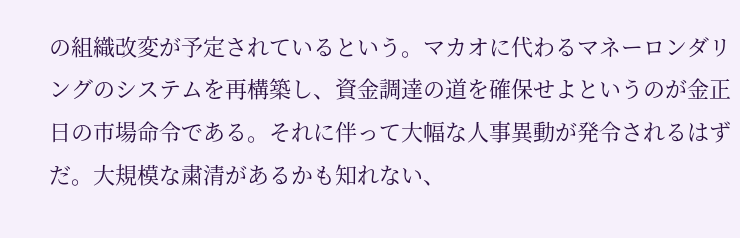の組織改変が予定されているという。マカオに代わるマネーロンダリングのシステムを再構築し、資金調達の道を確保せよというのが金正日の市場命令である。それに伴って大幅な人事異動が発令されるはずだ。大規模な粛清があるかも知れない、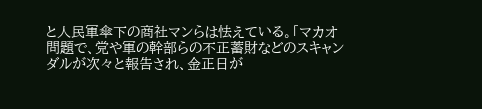と人民軍傘下の商社マンらは怯えている。「マカオ問題で、党や軍の幹部らの不正蓄財などのスキャンダルが次々と報告され、金正日が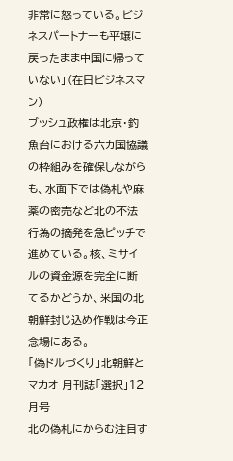非常に怒っている。ビジネスパートナーも平壌に戻ったまま中国に帰っていない」(在日ビジネスマン)
ブッシュ政権は北京・釣魚台における六カ国協議の枠組みを確保しながらも、水面下では偽札や麻薬の密売など北の不法行為の摘発を急ピッチで進めている。核、ミサイルの資金源を完全に断てるかどうか、米国の北朝鮮封じ込め作戦は今正念場にある。
「偽ドルづくり」北朝鮮とマカオ 月刊誌「選択」12月号
北の偽札にからむ注目す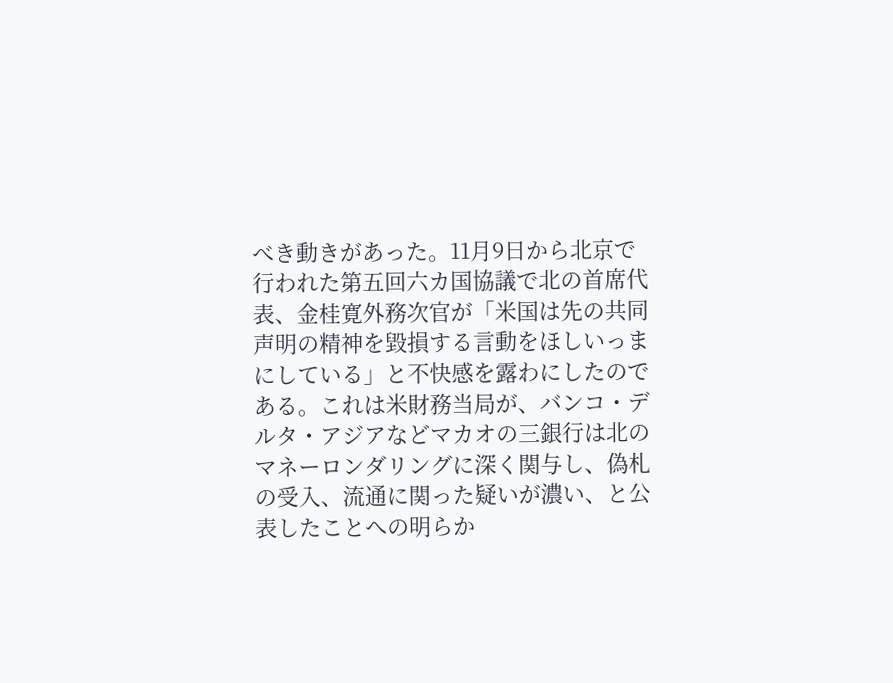べき動きがあった。11月9日から北京で行われた第五回六カ国協議で北の首席代表、金桂寛外務次官が「米国は先の共同声明の精神を毀損する言動をほしいっまにしている」と不快感を露わにしたのである。これは米財務当局が、バンコ・デルタ・アジアなどマカオの三銀行は北のマネーロンダリングに深く関与し、偽札の受入、流通に関った疑いが濃い、と公表したことへの明らか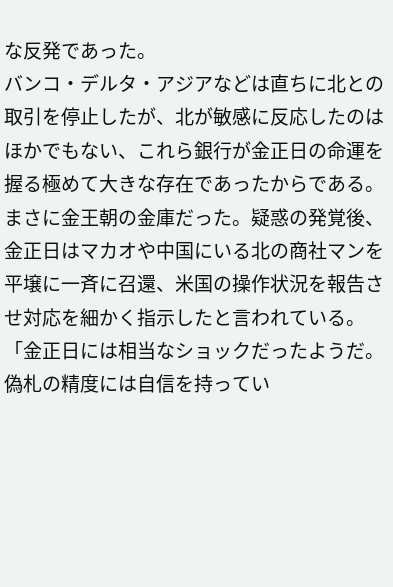な反発であった。
バンコ・デルタ・アジアなどは直ちに北との取引を停止したが、北が敏感に反応したのはほかでもない、これら銀行が金正日の命運を握る極めて大きな存在であったからである。まさに金王朝の金庫だった。疑惑の発覚後、金正日はマカオや中国にいる北の商社マンを平壌に一斉に召還、米国の操作状況を報告させ対応を細かく指示したと言われている。
「金正日には相当なショックだったようだ。偽札の精度には自信を持ってい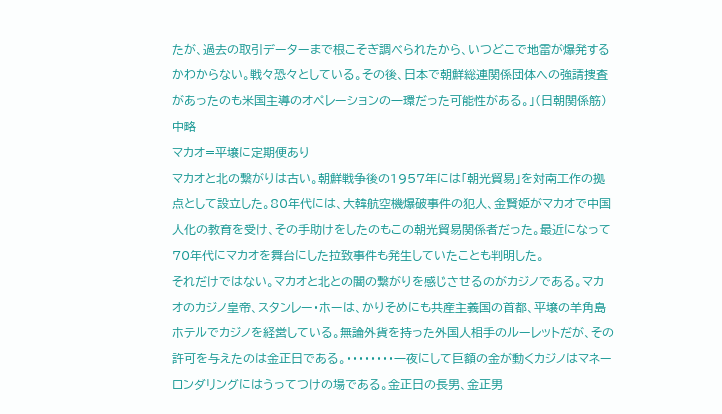たが、過去の取引データーまで根こそぎ調べられたから、いつどこで地雷が爆発するかわからない。戦々恐々としている。その後、日本で朝鮮総連関係団体への強請捜査があったのも米国主導のオペレーションの一環だった可能性がある。」(日朝関係筋)
中略
マカオ=平壌に定期便あり
マカオと北の繋がりは古い。朝鮮戦争後の1957年には「朝光貿易」を対南工作の拠点として設立した。80年代には、大韓航空機爆破事件の犯人、金賢姫がマカオで中国人化の教育を受け、その手助けをしたのもこの朝光貿易関係者だった。最近になって70年代にマカオを舞台にした拉致事件も発生していたことも判明した。
それだけではない。マカオと北との闇の繋がりを感じさせるのがカジノである。マカオのカジノ皇帝、スタンレー・ホーは、かりそめにも共産主義国の首都、平壌の羊角島ホテルでカジノを経営している。無論外貨を持った外国人相手のルーレットだが、その許可を与えたのは金正日である。・・・・・・・・一夜にして巨額の金が動くカジノはマネーロンダリングにはうってつけの場である。金正日の長男、金正男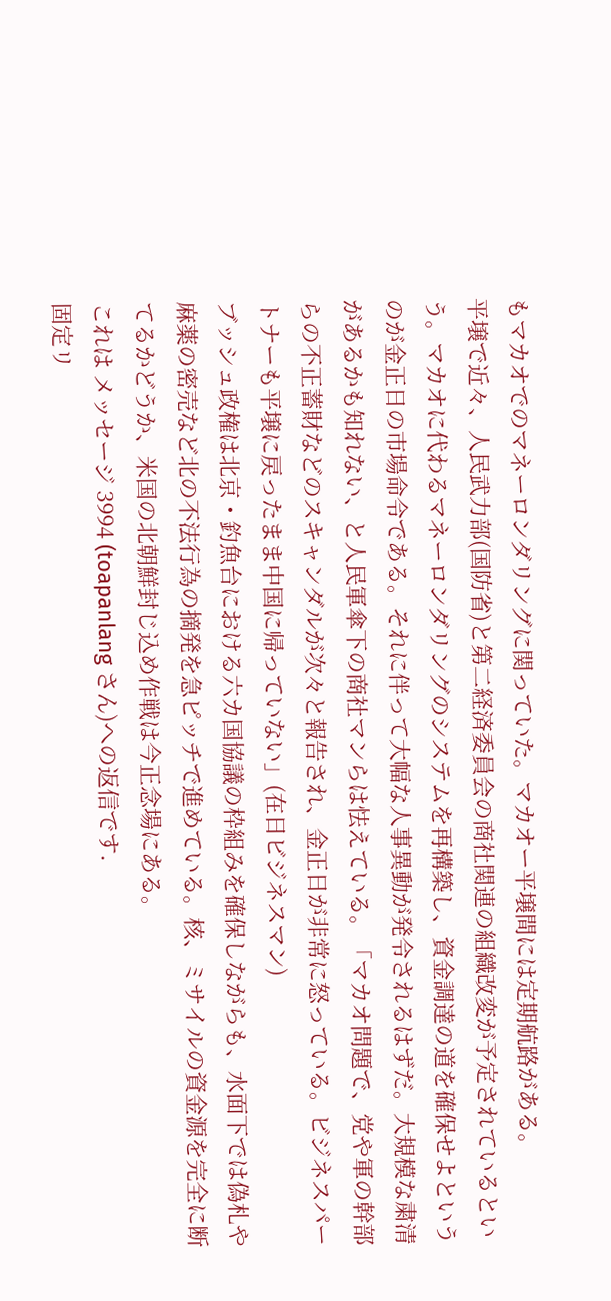もマカオでのマネーロンダリングに関っていた。マカオー平壌間には定期航路がある。
平壌で近々、人民武力部(国防省)と第二経済委員会の商社関連の組織改変が予定されているという。マカオに代わるマネーロンダリングのシステムを再構築し、資金調達の道を確保せよというのが金正日の市場命令である。それに伴って大幅な人事異動が発令されるはずだ。大規模な粛清があるかも知れない、と人民軍傘下の商社マンらは怯えている。「マカオ問題で、党や軍の幹部らの不正蓄財などのスキャンダルが次々と報告され、金正日が非常に怒っている。ビジネスパートナーも平壌に戻ったまま中国に帰っていない」(在日ビジネスマン)
ブッシュ政権は北京・釣魚台における六カ国協議の枠組みを確保しながらも、水面下では偽札や麻薬の密売など北の不法行為の摘発を急ピッチで進めている。核、ミサイルの資金源を完全に断てるかどうか、米国の北朝鮮封じ込め作戦は今正念場にある。
これは メッセージ 3994 (toapanlang さん)への返信です.
固定リ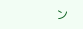ン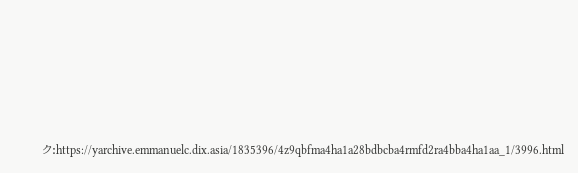ク:https://yarchive.emmanuelc.dix.asia/1835396/4z9qbfma4ha1a28bdbcba4rmfd2ra4bba4ha1aa_1/3996.html